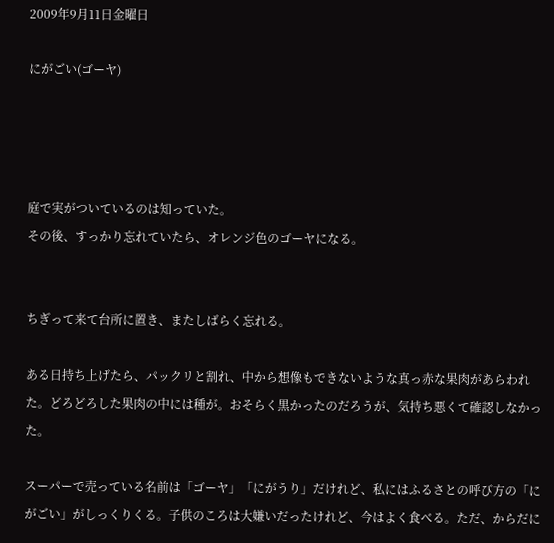2009年9月11日金曜日

にがごい(ゴーヤ)




庭で実がついているのは知っていた。
その後、すっかり忘れていたら、オレンジ色のゴーヤになる。


ちぎって来て台所に置き、またしばらく忘れる。

ある日持ち上げたら、パックリと割れ、中から想像もできないような真っ赤な果肉があらわれた。どろどろした果肉の中には種が。おそらく黒かったのだろうが、気持ち悪くて確認しなかった。

スーパーで売っている名前は「ゴーヤ」「にがうり」だけれど、私にはふるさとの呼び方の「にがごい」がしっくりくる。子供のころは大嫌いだったけれど、今はよく食べる。ただ、からだに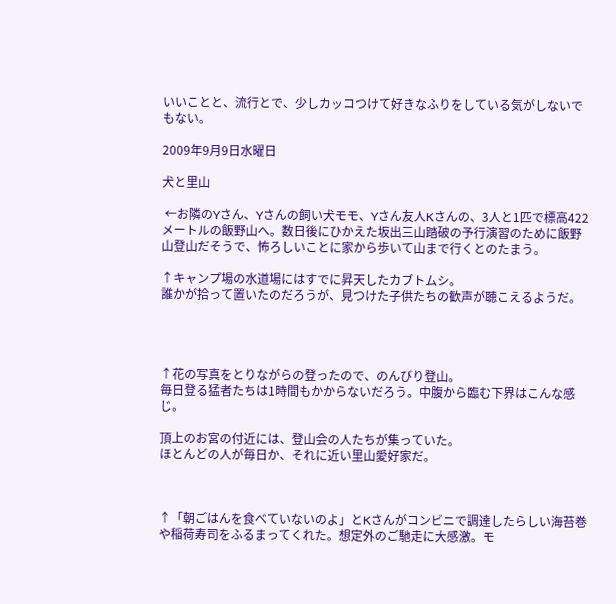いいことと、流行とで、少しカッコつけて好きなふりをしている気がしないでもない。

2009年9月9日水曜日

犬と里山

 ←お隣のYさん、Yさんの飼い犬モモ、Yさん友人Kさんの、3人と1匹で標高422メートルの飯野山へ。数日後にひかえた坂出三山踏破の予行演習のために飯野山登山だそうで、怖ろしいことに家から歩いて山まで行くとのたまう。

↑キャンプ場の水道場にはすでに昇天したカブトムシ。
誰かが拾って置いたのだろうが、見つけた子供たちの歓声が聴こえるようだ。




↑花の写真をとりながらの登ったので、のんびり登山。
毎日登る猛者たちは1時間もかからないだろう。中腹から臨む下界はこんな感じ。

頂上のお宮の付近には、登山会の人たちが集っていた。
ほとんどの人が毎日か、それに近い里山愛好家だ。



↑「朝ごはんを食べていないのよ」とKさんがコンビニで調達したらしい海苔巻や稲荷寿司をふるまってくれた。想定外のご馳走に大感激。モ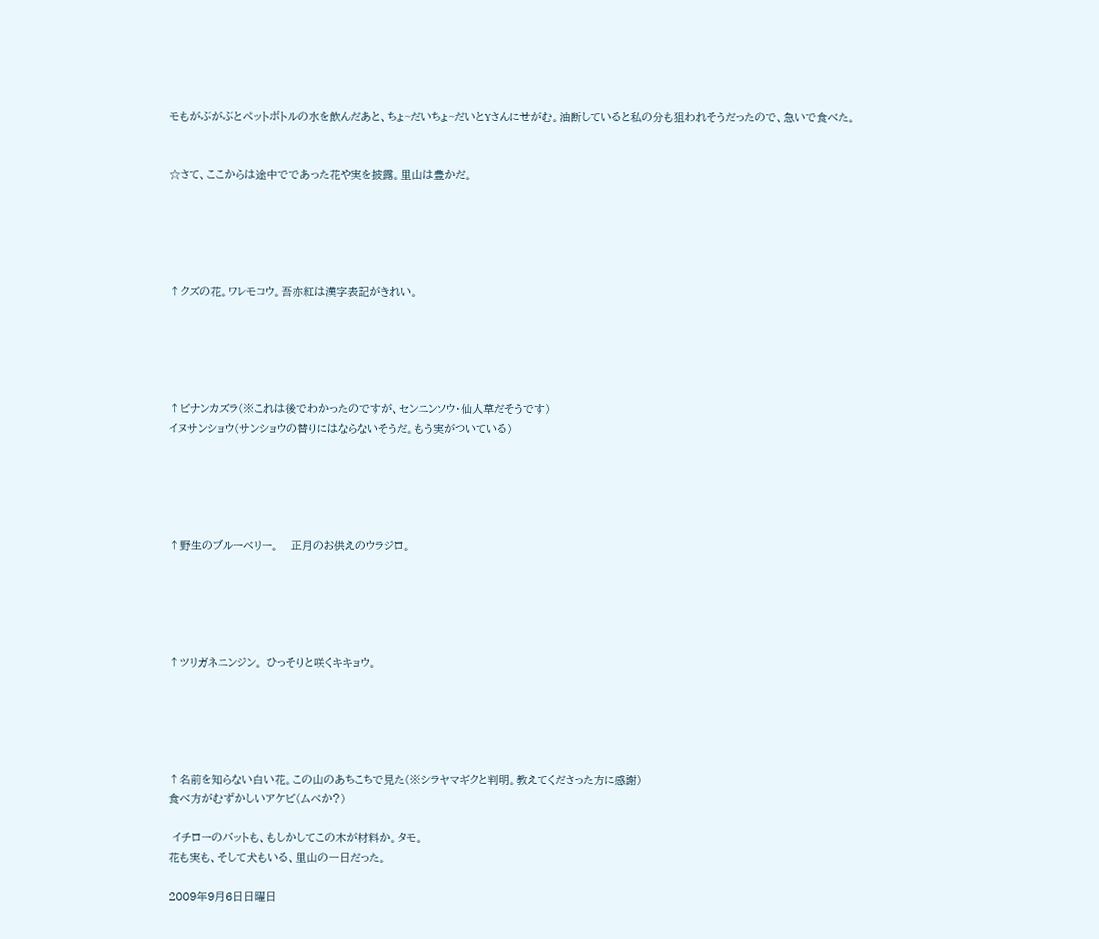モもがぶがぶとペットボトルの水を飲んだあと、ちょ~だいちょ~だいとYさんにせがむ。油断していると私の分も狙われそうだったので、急いで食べた。


☆さて、ここからは途中でであった花や実を披露。里山は豊かだ。





↑クズの花。ワレモコウ。吾亦紅は漢字表記がきれい。





↑ビナンカズラ(※これは後でわかったのですが、センニンソウ・仙人草だそうです)
イヌサンショウ(サンショウの替りにはならないそうだ。もう実がついている)





↑野生のブルーベリー。   正月のお供えのウラジロ。





↑ツリガネニンジン。 ひっそりと咲くキキョウ。





↑名前を知らない白い花。この山のあちこちで見た(※シラヤマギクと判明。教えてくださった方に感謝)
食べ方がむずかしいアケビ(ムベか?)

 イチローのバットも、もしかしてこの木が材料か。タモ。
花も実も、そして犬もいる、里山の一日だった。

2009年9月6日日曜日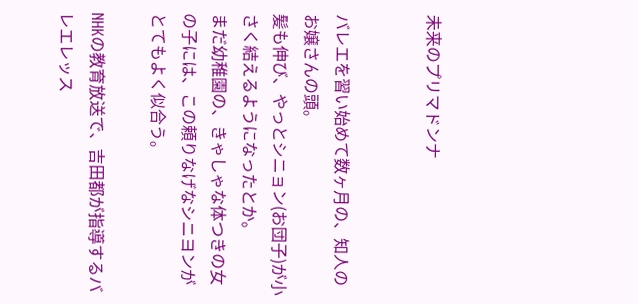未来のプリマドンナ


バレエを習い始めて数ヶ月の、知人のお嬢さんの頭。
髪も伸び、やっとシニョン(お団子)が小さく結えるようになったとか。
まだ幼稚園の、きゃしゃな体つきの女の子には、この頼りなげなシニヨンがとてもよく似合う。

NHKの教育放送で、吉田都が指導するバレエレッス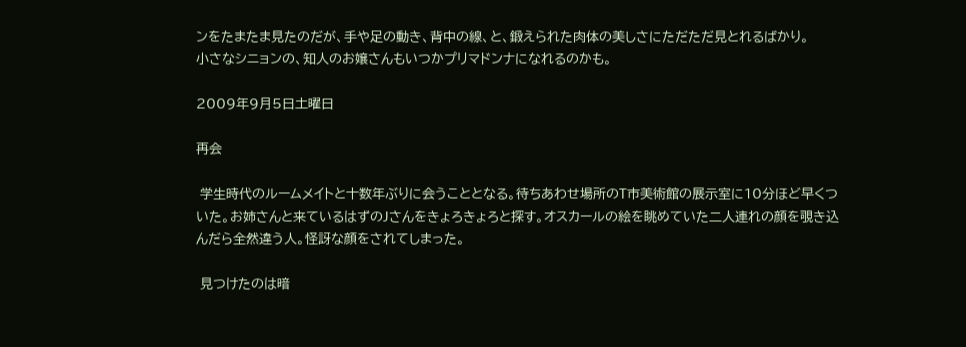ンをたまたま見たのだが、手や足の動き、背中の線、と、鍛えられた肉体の美しさにただただ見とれるばかり。
小さなシニョンの、知人のお嬢さんもいつかプリマドンナになれるのかも。

2009年9月5日土曜日

再会

 学生時代のルームメイトと十数年ぶりに会うこととなる。待ちあわせ場所のT市美術館の展示室に10分ほど早くついた。お姉さんと来ているはずのJさんをきょろきょろと探す。オスカールの絵を眺めていた二人連れの顔を覗き込んだら全然違う人。怪訝な顔をされてしまった。

 見つけたのは暗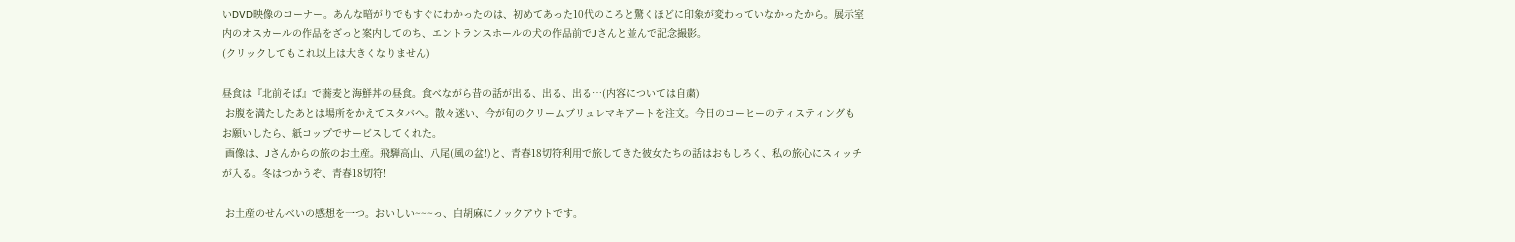いDVD映像のコーナー。あんな暗がりでもすぐにわかったのは、初めてあった10代のころと驚くほどに印象が変わっていなかったから。展示室内のオスカールの作品をざっと案内してのち、エントランスホールの犬の作品前でJさんと並んで記念撮影。
(クリックしてもこれ以上は大きくなりません)

昼食は『北前そば』で蕎麦と海鮮丼の昼食。食べながら昔の話が出る、出る、出る…(内容については自粛)
 お腹を満たしたあとは場所をかえてスタバへ。散々迷い、今が旬のクリームブリュレマキアートを注文。今日のコーヒーのティスティングもお願いしたら、紙コップでサービスしてくれた。
 画像は、Jさんからの旅のお土産。飛騨高山、八尾(風の盆!)と、青春18切符利用で旅してきた彼女たちの話はおもしろく、私の旅心にスィッチが入る。冬はつかうぞ、青春18切符!

 お土産のせんべいの感想を一つ。おいしい~~~っ、白胡麻にノックアウトです。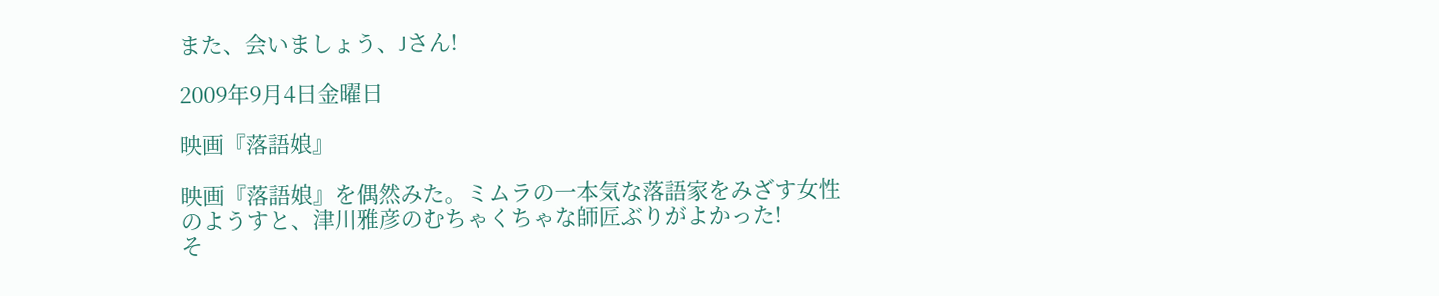また、会いましょう、Jさん!

2009年9月4日金曜日

映画『落語娘』

映画『落語娘』を偶然みた。ミムラの一本気な落語家をみざす女性のようすと、津川雅彦のむちゃくちゃな師匠ぶりがよかった!
そ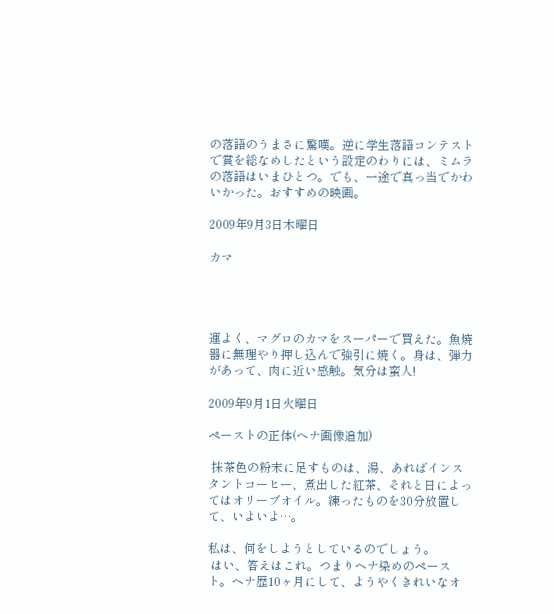の落語のうまさに驚嘆。逆に学生落語コンテストで賞を総なめしたという設定のわりには、ミムラの落語はいまひとつ。でも、一途で真っ当でかわいかった。おすすめの映画。

2009年9月3日木曜日

カマ




運よく、マグロのカマをスーパーで買えた。魚焼器に無理やり押し込んで強引に焼く。身は、弾力があって、肉に近い感触。気分は蛮人!

2009年9月1日火曜日

ペーストの正体(ヘナ画像追加)

 抹茶色の粉末に足すものは、湯、あればインスタントコーヒー、煮出した紅茶、それと日によってはオリーブオイル。練ったものを30分放置して、いよいよ…。

私は、何をしようとしているのでしょう。
 はい、答えはこれ。つまりヘナ染めのペースト。ヘナ歴10ヶ月にして、ようやくきれいなオ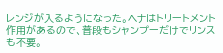レンジが入るようになった。ヘナはトリートメント作用があるので、普段もシャンプーだけでリンスも不要。